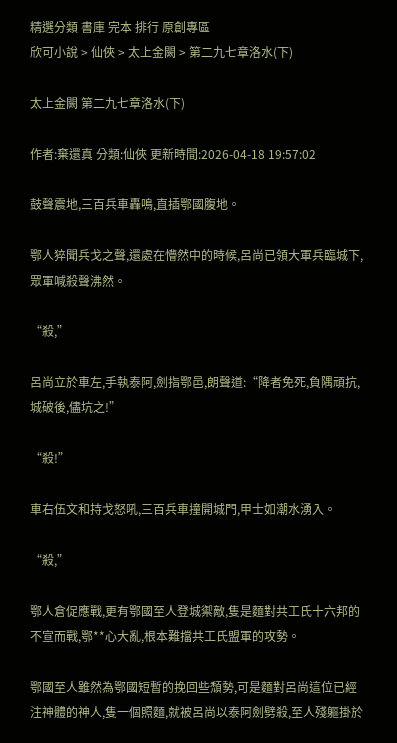精選分類 書庫 完本 排行 原創專區
欣可小說 > 仙俠 > 太上金闕 > 第二九七章洛水(下)

太上金闕 第二九七章洛水(下)

作者:棄還真 分類:仙俠 更新時間:2026-04-18 19:57:02

鼓聲震地,三百兵車轟鳴,直插鄂國腹地。

鄂人猝聞兵戈之聲,還處在懵然中的時候,呂尚已領大軍兵臨城下,眾軍喊殺聲沸然。

“殺,”

呂尚立於車左,手執泰阿,劍指鄂邑,朗聲道:“降者免死,負隅頑抗,城破後,儘坑之!”

“殺!”

車右伍文和持戈怒吼,三百兵車撞開城門,甲士如潮水湧入。

“殺,”

鄂人倉促應戰,更有鄂國至人登城禦敵,隻是麵對共工氏十六邦的不宣而戰,鄂**心大亂,根本難擋共工氏盟軍的攻勢。

鄂國至人雖然為鄂國短暫的挽回些頹勢,可是麵對呂尚這位已經注神體的神人,隻一個照麵,就被呂尚以泰阿劍劈殺,至人殘軀掛於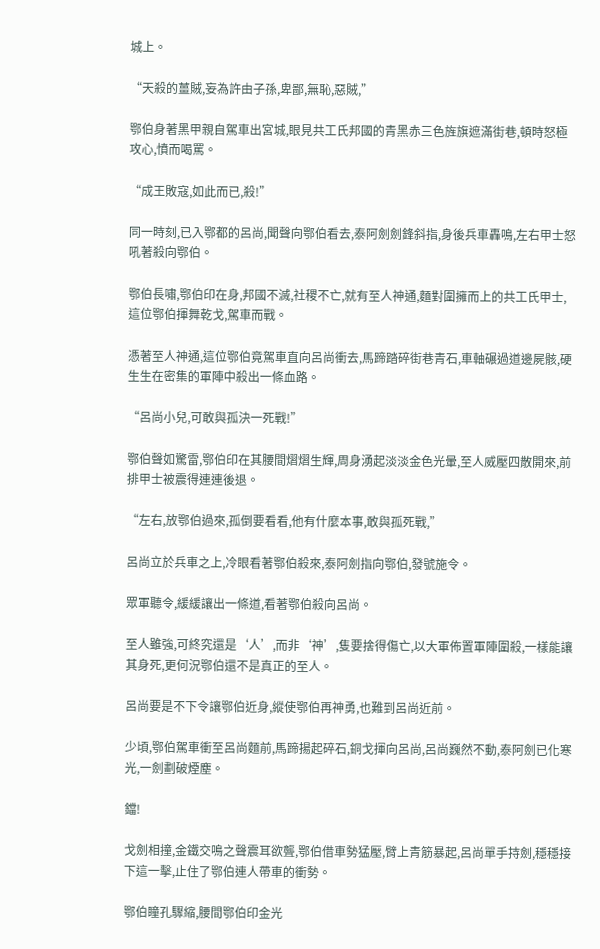城上。

“天殺的薑賊,妄為許由子孫,卑鄙,無恥,惡賊,”

鄂伯身著黑甲親自駕車出宮城,眼見共工氏邦國的青黑赤三色旌旗遮滿街巷,頓時怒極攻心,憤而喝罵。

“成王敗寇,如此而已,殺!”

同一時刻,已入鄂都的呂尚,聞聲向鄂伯看去,泰阿劍劍鋒斜指,身後兵車轟鳴,左右甲士怒吼著殺向鄂伯。

鄂伯長嘯,鄂伯印在身,邦國不滅,社稷不亡,就有至人神通,麵對圍擁而上的共工氏甲士,這位鄂伯揮舞乾戈,駕車而戰。

憑著至人神通,這位鄂伯竟駕車直向呂尚衝去,馬蹄踏碎街巷青石,車軸碾過道邊屍骸,硬生生在密集的軍陣中殺出一條血路。

“呂尚小兒,可敢與孤決一死戰!”

鄂伯聲如驚雷,鄂伯印在其腰間熠熠生輝,周身湧起淡淡金色光暈,至人威壓四散開來,前排甲士被震得連連後退。

“左右,放鄂伯過來,孤倒要看看,他有什麼本事,敢與孤死戰,”

呂尚立於兵車之上,冷眼看著鄂伯殺來,泰阿劍指向鄂伯,發號施令。

眾軍聽令,緩緩讓出一條道,看著鄂伯殺向呂尚。

至人雖強,可終究還是‘人’,而非‘神’,隻要捨得傷亡,以大軍佈置軍陣圍殺,一樣能讓其身死,更何況鄂伯還不是真正的至人。

呂尚要是不下令讓鄂伯近身,縱使鄂伯再神勇,也難到呂尚近前。

少頃,鄂伯駕車衝至呂尚麵前,馬蹄揚起碎石,銅戈揮向呂尚,呂尚巍然不動,泰阿劍已化寒光,一劍劃破煙塵。

鐺!

戈劍相撞,金鐵交鳴之聲震耳欲聾,鄂伯借車勢猛壓,臂上青筋暴起,呂尚單手持劍,穩穩接下這一擊,止住了鄂伯連人帶車的衝勢。

鄂伯瞳孔驟縮,腰間鄂伯印金光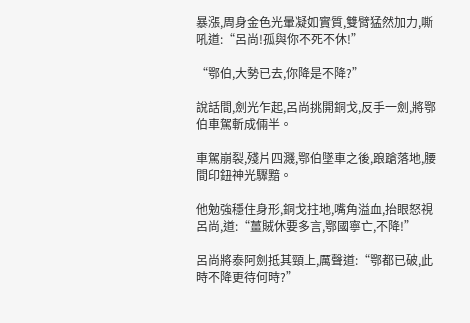暴漲,周身金色光暈凝如實質,雙臂猛然加力,嘶吼道:“呂尚!孤與你不死不休!”

“鄂伯,大勢已去,你降是不降?”

說話間,劍光乍起,呂尚挑開銅戈,反手一劍,將鄂伯車駕斬成倆半。

車駕崩裂,殘片四濺,鄂伯墜車之後,踉蹌落地,腰間印鈕神光驟黯。

他勉強穩住身形,銅戈拄地,嘴角溢血,抬眼怒視呂尚,道:“薑賊休要多言,鄂國寧亡,不降!”

呂尚將泰阿劍抵其頸上,厲聲道:“鄂都已破,此時不降更待何時?”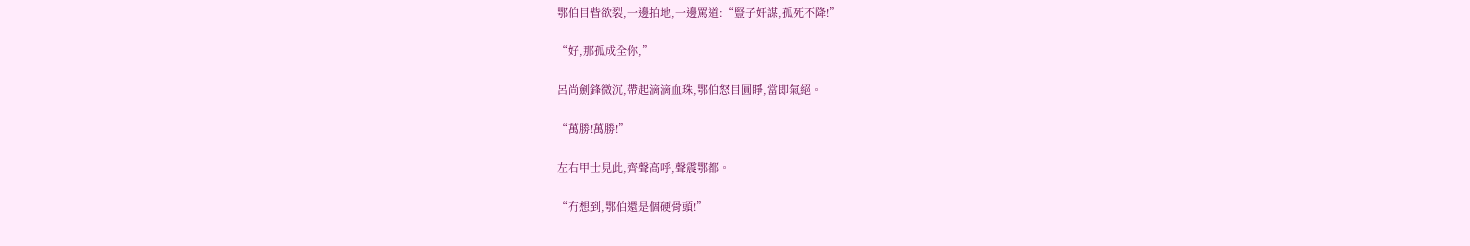鄂伯目眥欲裂,一邊拍地,一邊罵道:“豎子奸謀,孤死不降!”

“好,那孤成全你,”

呂尚劍鋒微沉,帶起滴滴血珠,鄂伯怒目圓睜,當即氣絕。

“萬勝!萬勝!”

左右甲士見此,齊聲高呼,聲震鄂都。

“冇想到,鄂伯還是個硬骨頭!”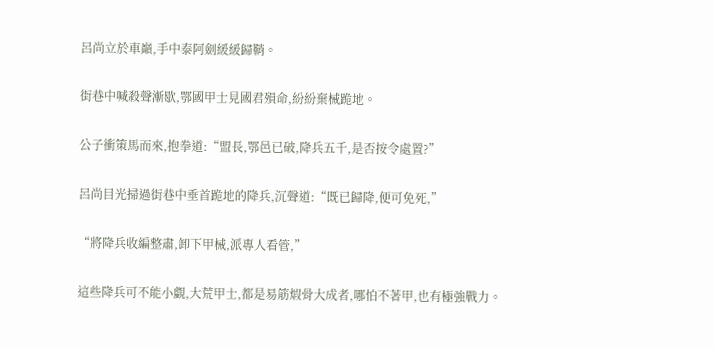呂尚立於車巔,手中泰阿劍緩緩歸鞘。

街巷中喊殺聲漸歇,鄂國甲士見國君殞命,紛紛棄械跪地。

公子衝策馬而來,抱拳道:“盟長,鄂邑已破,降兵五千,是否按令處置?”

呂尚目光掃過街巷中垂首跪地的降兵,沉聲道:“既已歸降,便可免死,”

“將降兵收編整肅,卸下甲械,派專人看管,”

這些降兵可不能小覷,大荒甲士,都是易筋煆骨大成者,哪怕不著甲,也有極強戰力。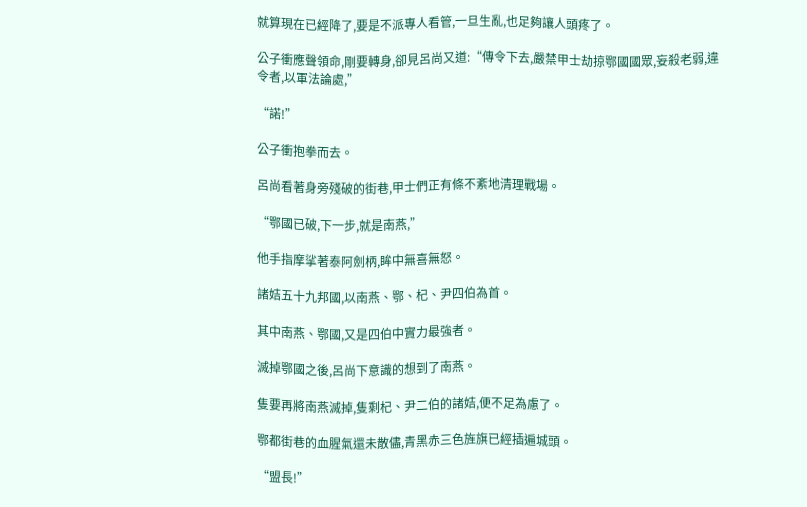就算現在已經降了,要是不派專人看管,一旦生亂,也足夠讓人頭疼了。

公子衝應聲領命,剛要轉身,卻見呂尚又道:“傳令下去,嚴禁甲士劫掠鄂國國眾,妄殺老弱,違令者,以軍法論處,”

“諾!”

公子衝抱拳而去。

呂尚看著身旁殘破的街巷,甲士們正有條不紊地清理戰場。

“鄂國已破,下一步,就是南燕,”

他手指摩挲著泰阿劍柄,眸中無喜無怒。

諸姞五十九邦國,以南燕、鄂、杞、尹四伯為首。

其中南燕、鄂國,又是四伯中實力最強者。

滅掉鄂國之後,呂尚下意識的想到了南燕。

隻要再將南燕滅掉,隻剩杞、尹二伯的諸姞,便不足為慮了。

鄂都街巷的血腥氣還未散儘,青黑赤三色旌旗已經插遍城頭。

“盟長!”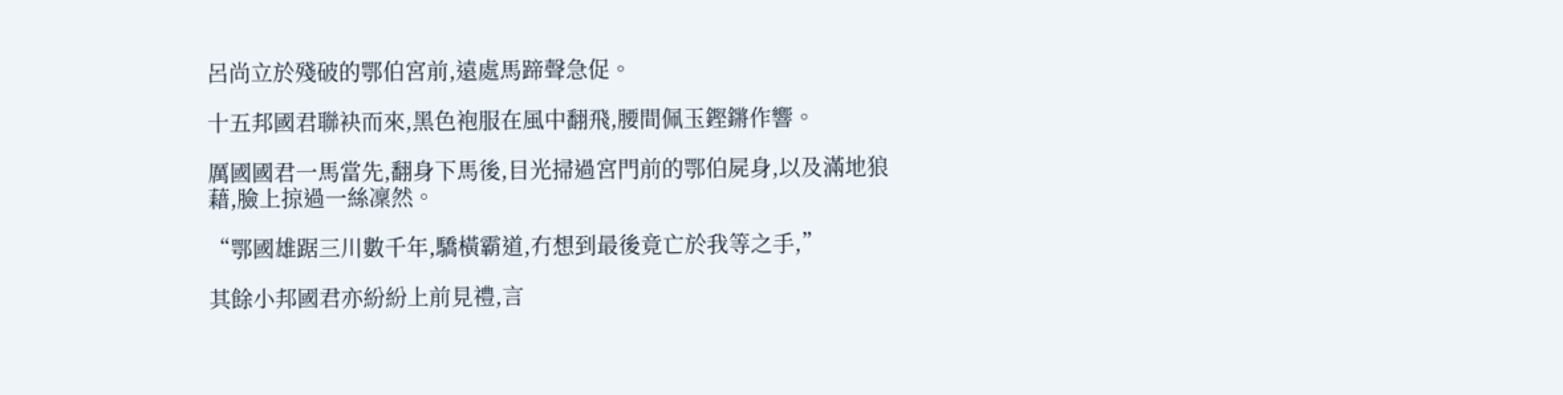呂尚立於殘破的鄂伯宮前,遠處馬蹄聲急促。

十五邦國君聯袂而來,黑色袍服在風中翻飛,腰間佩玉鏗鏘作響。

厲國國君一馬當先,翻身下馬後,目光掃過宮門前的鄂伯屍身,以及滿地狼藉,臉上掠過一絲凜然。

“鄂國雄踞三川數千年,驕橫霸道,冇想到最後竟亡於我等之手,”

其餘小邦國君亦紛紛上前見禮,言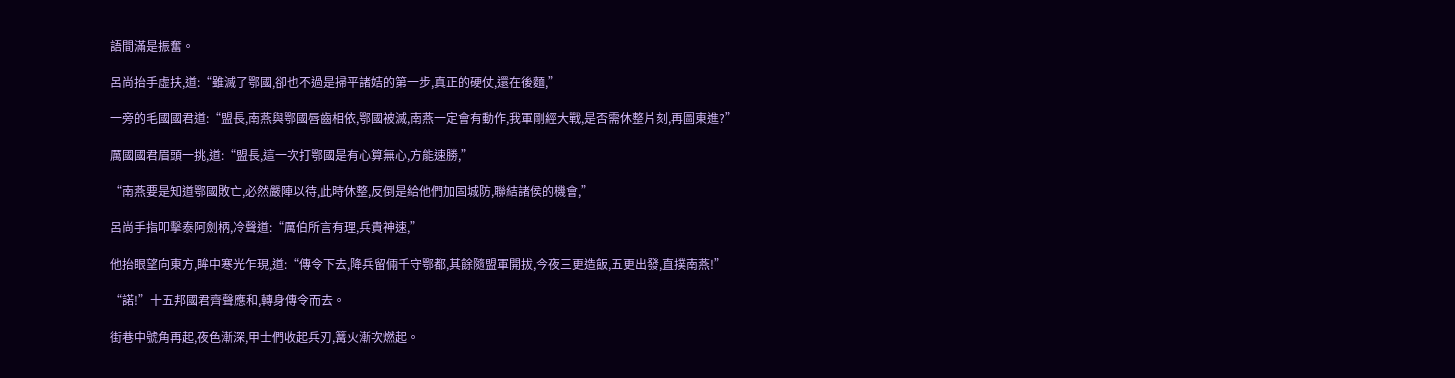語間滿是振奮。

呂尚抬手虛扶,道:“雖滅了鄂國,卻也不過是掃平諸姞的第一步,真正的硬仗,還在後麵,”

一旁的毛國國君道:“盟長,南燕與鄂國唇齒相依,鄂國被滅,南燕一定會有動作,我軍剛經大戰,是否需休整片刻,再圖東進?”

厲國國君眉頭一挑,道:“盟長,這一次打鄂國是有心算無心,方能速勝,”

“南燕要是知道鄂國敗亡,必然嚴陣以待,此時休整,反倒是給他們加固城防,聯結諸侯的機會,”

呂尚手指叩擊泰阿劍柄,冷聲道:“厲伯所言有理,兵貴神速,”

他抬眼望向東方,眸中寒光乍現,道:“傳令下去,降兵留倆千守鄂都,其餘隨盟軍開拔,今夜三更造飯,五更出發,直撲南燕!”

“諾!”十五邦國君齊聲應和,轉身傳令而去。

街巷中號角再起,夜色漸深,甲士們收起兵刃,篝火漸次燃起。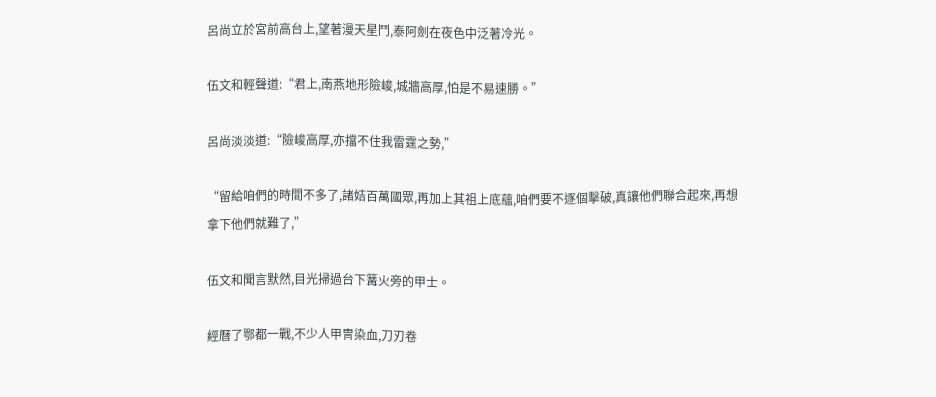呂尚立於宮前高台上,望著漫天星鬥,泰阿劍在夜色中泛著冷光。

伍文和輕聲道:“君上,南燕地形險峻,城牆高厚,怕是不易速勝。”

呂尚淡淡道:“險峻高厚,亦擋不住我雷霆之勢,”

“留給咱們的時間不多了,諸姞百萬國眾,再加上其祖上底蘊,咱們要不逐個擊破,真讓他們聯合起來,再想拿下他們就難了,”

伍文和聞言默然,目光掃過台下篝火旁的甲士。

經曆了鄂都一戰,不少人甲冑染血,刀刃卷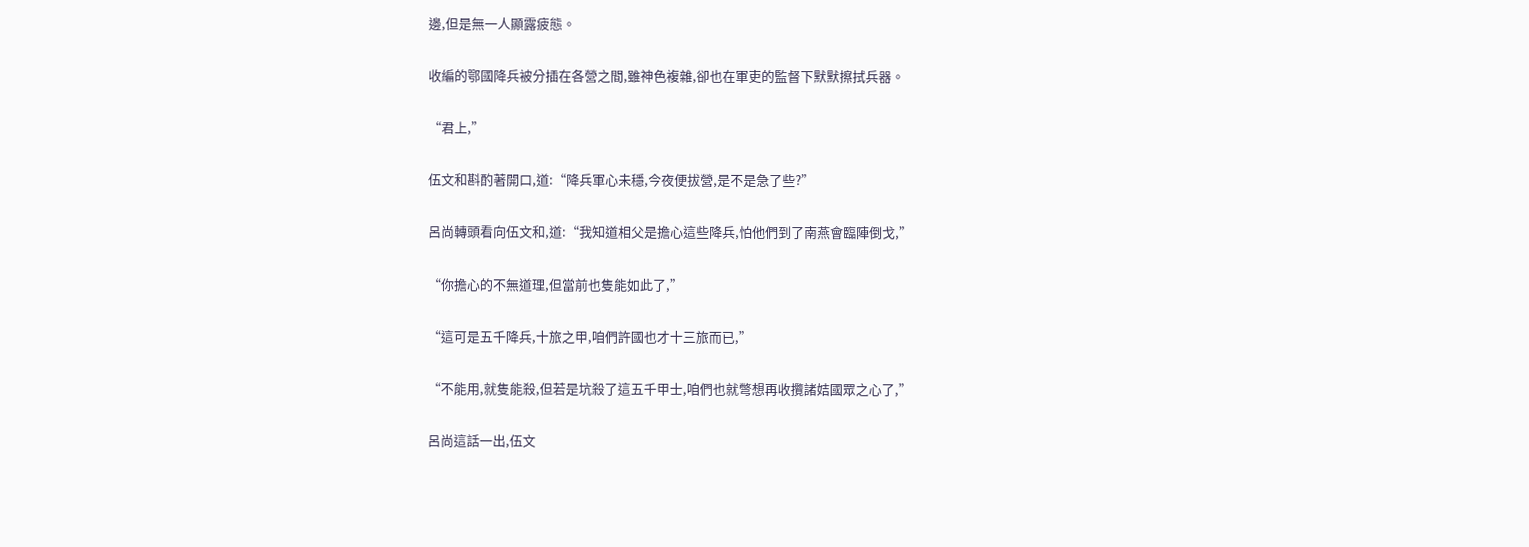邊,但是無一人顯露疲態。

收編的鄂國降兵被分插在各營之間,雖神色複雜,卻也在軍吏的監督下默默擦拭兵器。

“君上,”

伍文和斟酌著開口,道:“降兵軍心未穩,今夜便拔營,是不是急了些?”

呂尚轉頭看向伍文和,道:“我知道相父是擔心這些降兵,怕他們到了南燕會臨陣倒戈,”

“你擔心的不無道理,但當前也隻能如此了,”

“這可是五千降兵,十旅之甲,咱們許國也才十三旅而已,”

“不能用,就隻能殺,但若是坑殺了這五千甲士,咱們也就彆想再收攬諸姞國眾之心了,”

呂尚這話一出,伍文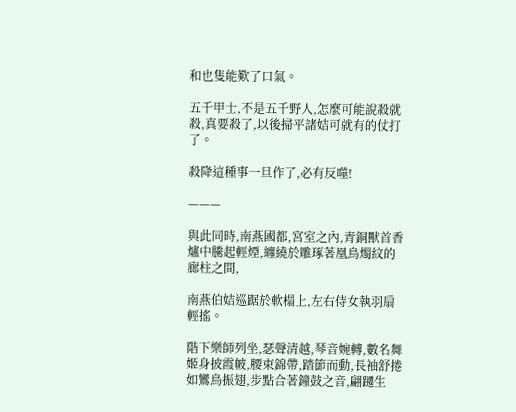和也隻能歎了口氣。

五千甲士,不是五千野人,怎麼可能說殺就殺,真要殺了,以後掃平諸姞可就有的仗打了。

殺降這種事一旦作了,必有反噬!

———

與此同時,南燕國都,宮室之內,青銅獸首香爐中騰起輕煙,纏繞於雕琢著凰鳥燭紋的廊柱之間,

南燕伯姞巡踞於軟榻上,左右侍女執羽扇輕搖。

階下樂師列坐,瑟聲清越,琴音婉轉,數名舞姬身披霞帔,腰束錦帶,踏節而動,長袖舒捲如鸞鳥振翅,步點合著鐘鼓之音,翩躚生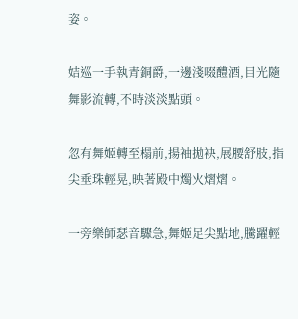姿。

姞巡一手執青銅爵,一邊淺啜醴酒,目光隨舞影流轉,不時淡淡點頭。

忽有舞姬轉至榻前,揚袖拋袂,展腰舒肢,指尖垂珠輕晃,映著殿中燭火熠熠。

一旁樂師瑟音驟急,舞姬足尖點地,騰躍輕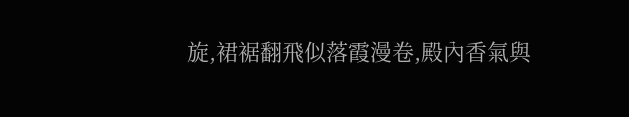旋,裙裾翻飛似落霞漫卷,殿內香氣與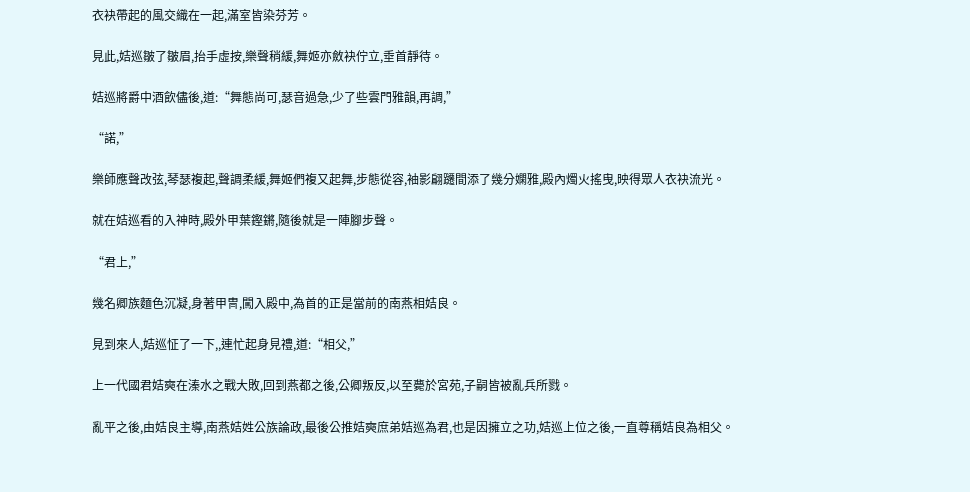衣袂帶起的風交織在一起,滿室皆染芬芳。

見此,姞巡皺了皺眉,抬手虛按,樂聲稍緩,舞姬亦斂袂佇立,垂首靜待。

姞巡將爵中酒飲儘後,道:“舞態尚可,瑟音過急,少了些雲門雅韻,再調,”

“諾,”

樂師應聲改弦,琴瑟複起,聲調柔緩,舞姬們複又起舞,步態從容,袖影翩躚間添了幾分嫻雅,殿內燭火搖曳,映得眾人衣袂流光。

就在姞巡看的入神時,殿外甲葉鏗鏘,隨後就是一陣腳步聲。

“君上,”

幾名卿族麵色沉凝,身著甲冑,闖入殿中,為首的正是當前的南燕相姞良。

見到來人,姞巡怔了一下,,連忙起身見禮,道:“相父,”

上一代國君姞奭在溱水之戰大敗,回到燕都之後,公卿叛反,以至薨於宮苑,子嗣皆被亂兵所戮。

亂平之後,由姞良主導,南燕姞姓公族論政,最後公推姞奭庶弟姞巡為君,也是因擁立之功,姞巡上位之後,一直尊稱姞良為相父。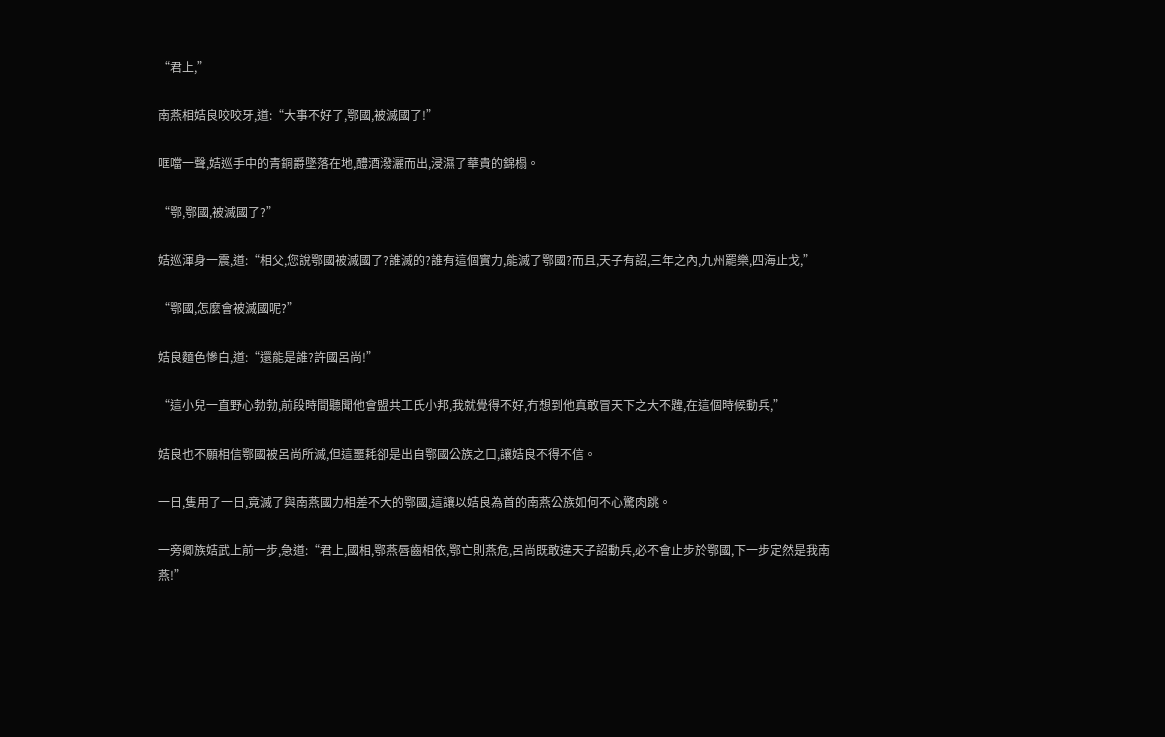“君上,”

南燕相姞良咬咬牙,道:“大事不好了,鄂國,被滅國了!”

哐噹一聲,姞巡手中的青銅爵墜落在地,醴酒潑灑而出,浸濕了華貴的錦榻。

“鄂,鄂國,被滅國了?”

姞巡渾身一震,道:“相父,您說鄂國被滅國了?誰滅的?誰有這個實力,能滅了鄂國?而且,天子有詔,三年之內,九州罷樂,四海止戈,”

“鄂國,怎麼會被滅國呢?”

姞良麵色慘白,道:“還能是誰?許國呂尚!”

“這小兒一直野心勃勃,前段時間聽聞他會盟共工氏小邦,我就覺得不好,冇想到他真敢冒天下之大不韙,在這個時候動兵,”

姞良也不願相信鄂國被呂尚所滅,但這噩耗卻是出自鄂國公族之口,讓姞良不得不信。

一日,隻用了一日,竟滅了與南燕國力相差不大的鄂國,這讓以姞良為首的南燕公族如何不心驚肉跳。

一旁卿族姞武上前一步,急道:“君上,國相,鄂燕唇齒相依,鄂亡則燕危,呂尚既敢違天子詔動兵,必不會止步於鄂國,下一步定然是我南燕!”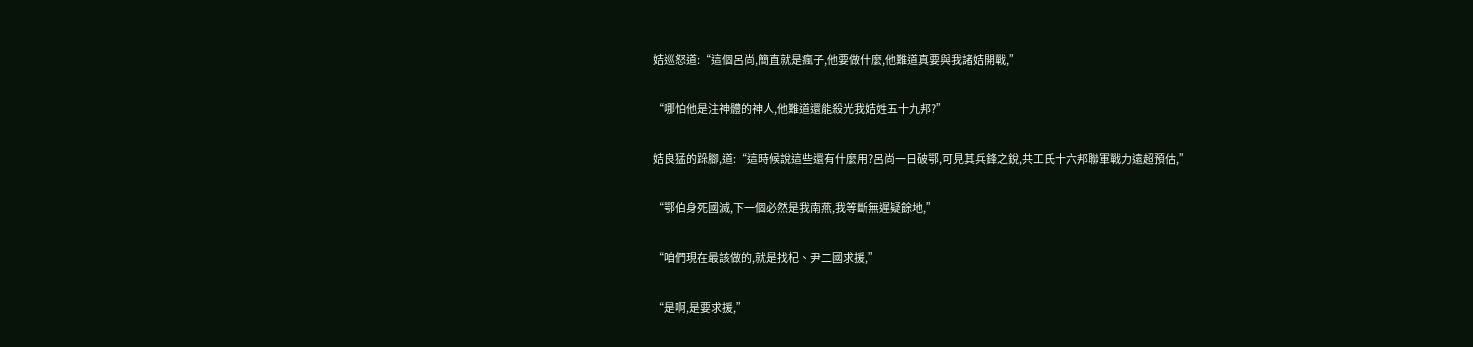姞巡怒道:“這個呂尚,簡直就是瘋子,他要做什麼,他難道真要與我諸姞開戰,”

“哪怕他是注神體的神人,他難道還能殺光我姞姓五十九邦?”

姞良猛的跺腳,道:“這時候說這些還有什麼用?呂尚一日破鄂,可見其兵鋒之銳,共工氏十六邦聯軍戰力遠超預估,”

“鄂伯身死國滅,下一個必然是我南燕,我等斷無遲疑餘地,”

“咱們現在最該做的,就是找杞、尹二國求援,”

“是啊,是要求援,”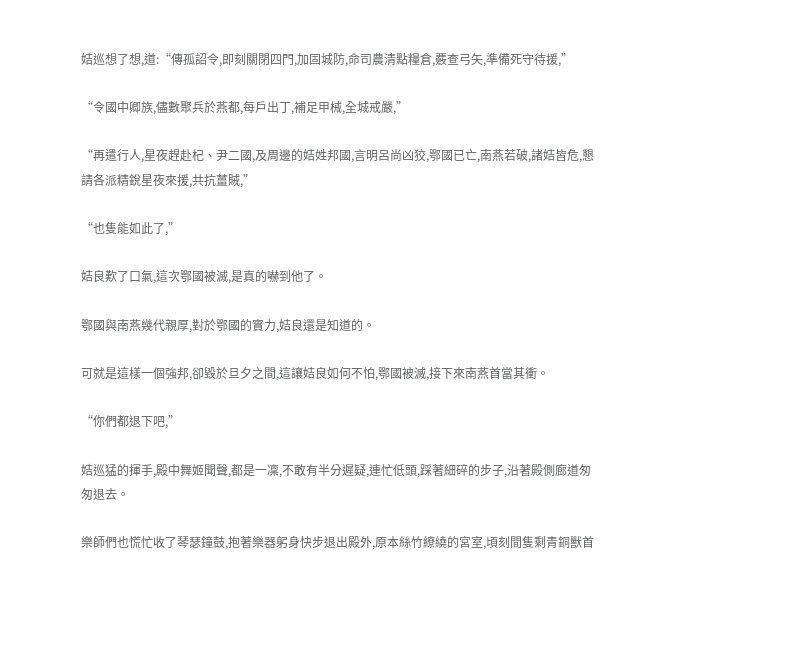姞巡想了想,道:“傳孤詔令,即刻關閉四門,加固城防,命司農清點糧倉,覈查弓矢,準備死守待援,”

“令國中卿族,儘數聚兵於燕都,每戶出丁,補足甲械,全城戒嚴,”

“再遣行人,星夜趕赴杞、尹二國,及周邊的姞姓邦國,言明呂尚凶狡,鄂國已亡,南燕若破,諸姞皆危,懇請各派精銳星夜來援,共抗薑賊,”

“也隻能如此了,”

姞良歎了口氣,這次鄂國被滅,是真的嚇到他了。

鄂國與南燕幾代親厚,對於鄂國的實力,姞良還是知道的。

可就是這樣一個強邦,卻毀於旦夕之間,這讓姞良如何不怕,鄂國被滅,接下來南燕首當其衝。

“你們都退下吧,”

姞巡猛的揮手,殿中舞姬聞聲,都是一凜,不敢有半分遲疑,連忙低頭,踩著細碎的步子,沿著殿側廊道匆匆退去。

樂師們也慌忙收了琴瑟鐘鼓,抱著樂器躬身快步退出殿外,原本絲竹繚繞的宮室,頃刻間隻剩青銅獸首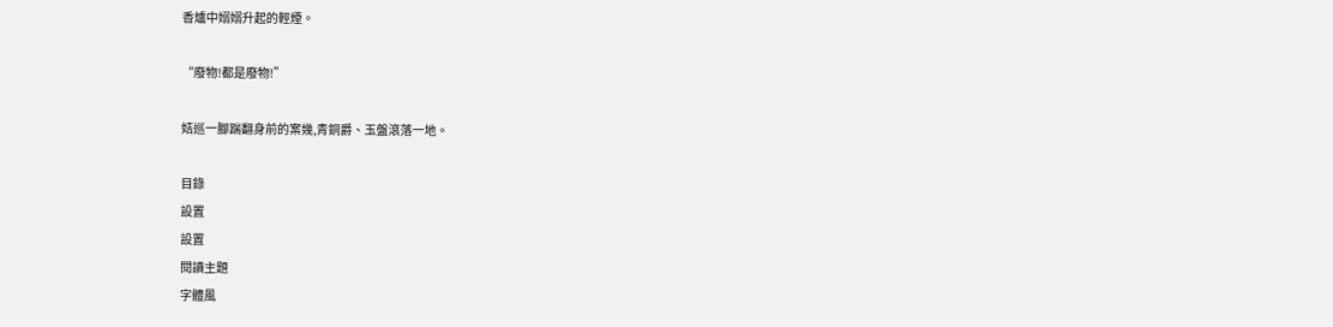香爐中嫋嫋升起的輕煙。

“廢物!都是廢物!”

姞巡一腳踹翻身前的案幾,青銅爵、玉盤滾落一地。

目錄
設置
設置
閱讀主題
字體風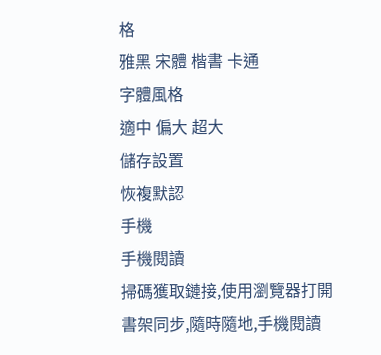格
雅黑 宋體 楷書 卡通
字體風格
適中 偏大 超大
儲存設置
恢複默認
手機
手機閱讀
掃碼獲取鏈接,使用瀏覽器打開
書架同步,隨時隨地,手機閱讀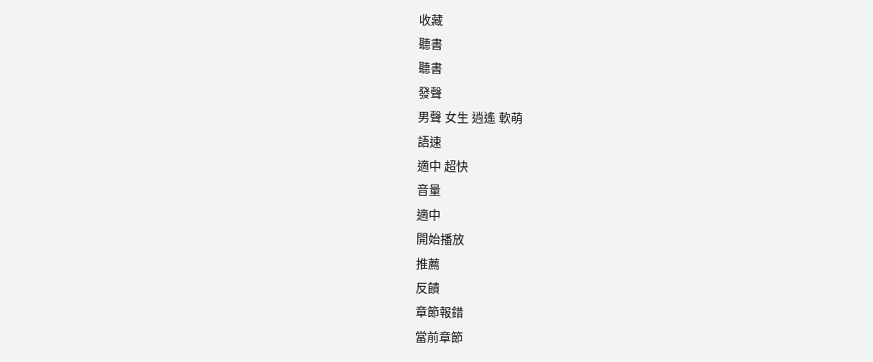收藏
聽書
聽書
發聲
男聲 女生 逍遙 軟萌
語速
適中 超快
音量
適中
開始播放
推薦
反饋
章節報錯
當前章節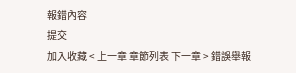報錯內容
提交
加入收藏 < 上一章 章節列表 下一章 > 錯誤舉報